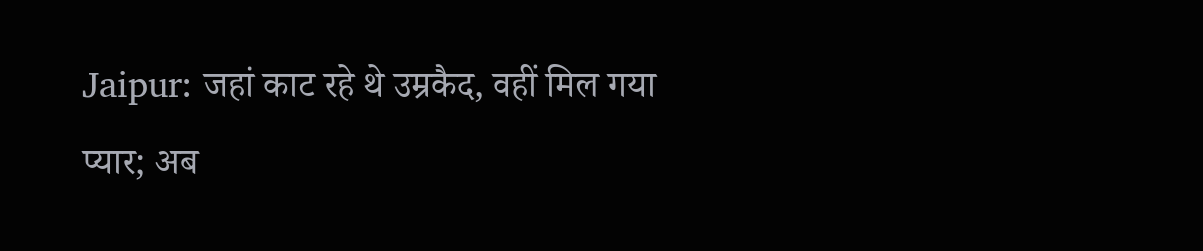Jaipur: जहां काट रहे थे उम्रकैद, वहीं मिल गया प्यार; अब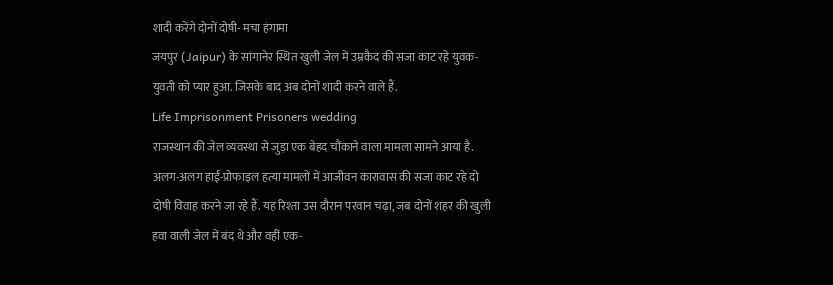शादी करेंगे दोनों दोषी- मचा हंगामा
जयपुर (Jaipur) के सांगानेर स्थित खुली जेल में उम्रकैद की सजा काट रहे युवक-युवती को प्यार हुआ. जिसके बाद अब दोनों शादी करने वाले हैं.
Life Imprisonment Prisoners wedding
राजस्थान की जेल व्यवस्था से जुड़ा एक बेहद चौंकाने वाला मामला सामने आया है. अलग-अलग हाई-प्रोफाइल हत्या मामलों में आजीवन कारावास की सजा काट रहे दो दोषी विवाह करने जा रहे हैं. यह रिश्ता उस दौरान परवान चढ़ा, जब दोनों शहर की खुली हवा वाली जेल में बंद थे और वहीं एक-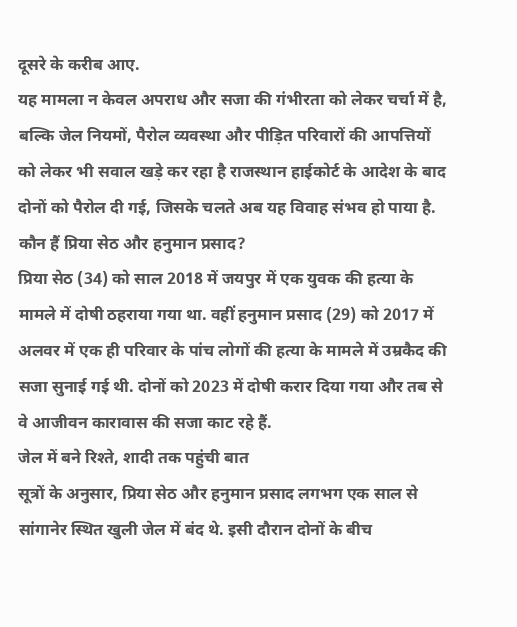दूसरे के करीब आए.
यह मामला न केवल अपराध और सजा की गंभीरता को लेकर चर्चा में है, बल्कि जेल नियमों, पैरोल व्यवस्था और पीड़ित परिवारों की आपत्तियों को लेकर भी सवाल खड़े कर रहा है राजस्थान हाईकोर्ट के आदेश के बाद दोनों को पैरोल दी गई, जिसके चलते अब यह विवाह संभव हो पाया है.
कौन हैं प्रिया सेठ और हनुमान प्रसाद?
प्रिया सेठ (34) को साल 2018 में जयपुर में एक युवक की हत्या के मामले में दोषी ठहराया गया था. वहीं हनुमान प्रसाद (29) को 2017 में अलवर में एक ही परिवार के पांच लोगों की हत्या के मामले में उम्रकैद की सजा सुनाई गई थी. दोनों को 2023 में दोषी करार दिया गया और तब से वे आजीवन कारावास की सजा काट रहे हैं.
जेल में बने रिश्ते, शादी तक पहुंची बात
सूत्रों के अनुसार, प्रिया सेठ और हनुमान प्रसाद लगभग एक साल से सांगानेर स्थित खुली जेल में बंद थे. इसी दौरान दोनों के बीच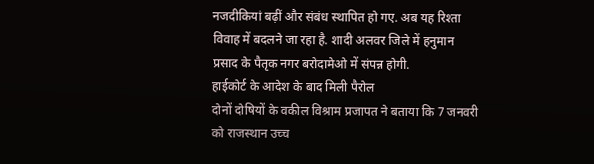नजदीकियां बढ़ीं और संबंध स्थापित हो गए. अब यह रिश्ता विवाह में बदलने जा रहा है. शादी अलवर जिले में हनुमान प्रसाद के पैतृक नगर बरोदामेओ में संपन्न होगी.
हाईकोर्ट के आदेश के बाद मिली पैरोल
दोनों दोषियों के वकील विश्राम प्रजापत ने बताया कि 7 जनवरी को राजस्थान उच्च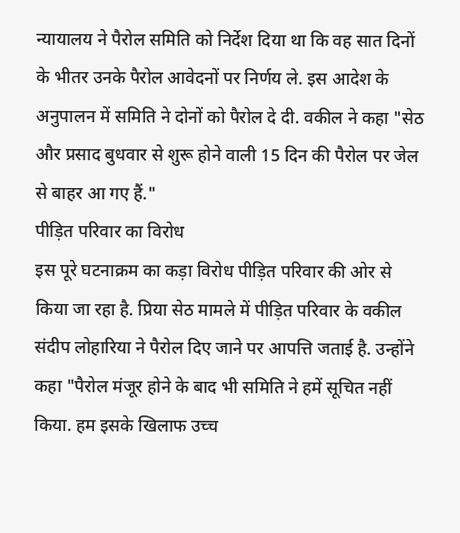न्यायालय ने पैरोल समिति को निर्देश दिया था कि वह सात दिनों के भीतर उनके पैरोल आवेदनों पर निर्णय ले. इस आदेश के अनुपालन में समिति ने दोनों को पैरोल दे दी. वकील ने कहा "सेठ और प्रसाद बुधवार से शुरू होने वाली 15 दिन की पैरोल पर जेल से बाहर आ गए हैं."
पीड़ित परिवार का विरोध
इस पूरे घटनाक्रम का कड़ा विरोध पीड़ित परिवार की ओर से किया जा रहा है. प्रिया सेठ मामले में पीड़ित परिवार के वकील संदीप लोहारिया ने पैरोल दिए जाने पर आपत्ति जताई है. उन्होंने कहा "पैरोल मंजूर होने के बाद भी समिति ने हमें सूचित नहीं किया. हम इसके खिलाफ उच्च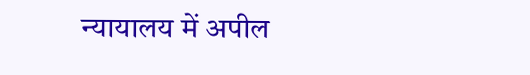न्यायालय में अपील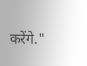करेंगे."